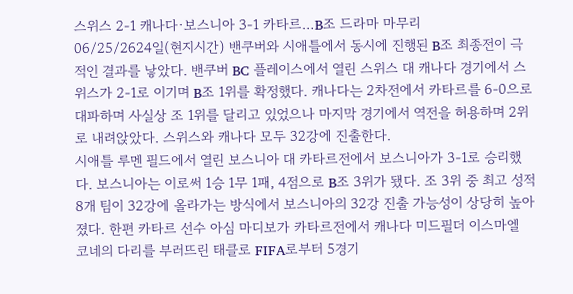스위스 2-1 캐나다·보스니아 3-1 카타르…B조 드라마 마무리
06/25/2624일(현지시간) 밴쿠버와 시애틀에서 동시에 진행된 B조 최종전이 극적인 결과를 낳았다. 밴쿠버 BC 플레이스에서 열린 스위스 대 캐나다 경기에서 스위스가 2-1로 이기며 B조 1위를 확정했다. 캐나다는 2차전에서 카타르를 6-0으로 대파하며 사실상 조 1위를 달리고 있었으나 마지막 경기에서 역전을 허용하며 2위로 내려앉았다. 스위스와 캐나다 모두 32강에 진출한다.
시애틀 루멘 필드에서 열린 보스니아 대 카타르전에서 보스니아가 3-1로 승리했다. 보스니아는 이로써 1승 1무 1패, 4점으로 B조 3위가 됐다. 조 3위 중 최고 성적 8개 팀이 32강에 올라가는 방식에서 보스니아의 32강 진출 가능성이 상당히 높아졌다. 한편 카타르 선수 아심 마디보가 카타르전에서 캐나다 미드필더 이스마엘 코네의 다리를 부러뜨린 태클로 FIFA로부터 5경기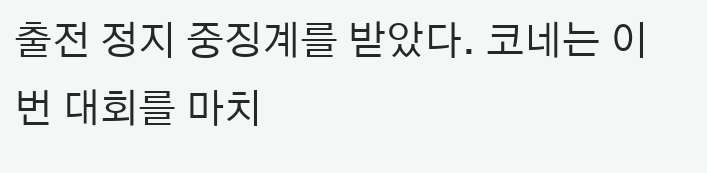출전 정지 중징계를 받았다. 코네는 이번 대회를 마치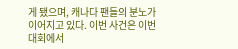게 됐으며, 캐나다 팬들의 분노가 이어지고 있다. 이번 사건은 이번 대회에서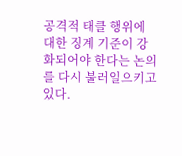공격적 태클 행위에 대한 징계 기준이 강화되어야 한다는 논의를 다시 불러일으키고 있다.